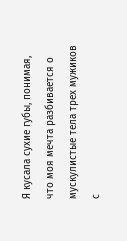Я кусала сухие губы, понимая, что моя мечта разбивается о мускулистые тела трех мужиков с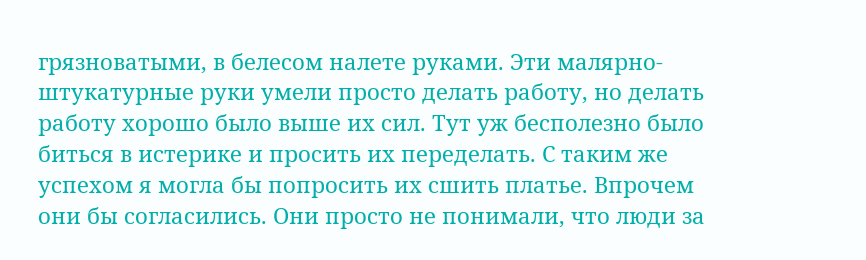грязноватыми, в белесом налете руками. Эти малярно-штукатурные руки умели просто делать работу, но делать работу хорошо было выше их сил. Тут уж бесполезно было биться в истерике и просить их переделать. С таким же успехом я могла бы попросить их сшить платье. Впрочем они бы согласились. Они просто не понимали, что люди за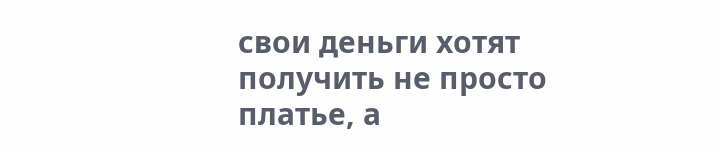свои деньги хотят получить не просто платье, а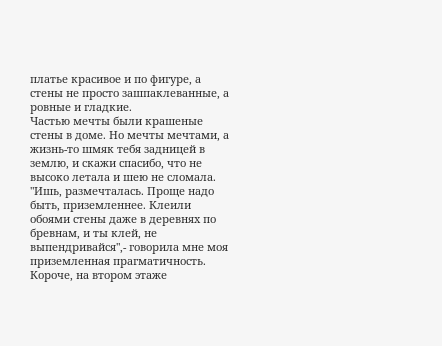платье красивое и по фигуре, а стены не просто зашпаклеванные, а ровные и гладкие.
Частью мечты были крашеные стены в доме. Но мечты мечтами, а жизнь-то шмяк тебя задницей в землю, и скажи спасибо, что не высоко летала и шею не сломала. "Ишь, размечталась. Проще надо быть, приземленнее. Клеили обоями стены даже в деревнях по бревнам, и ты клей, не выпендривайся",- говорила мне моя приземленная прагматичность.
Короче, на втором этаже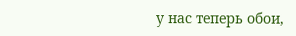у нас теперь обои,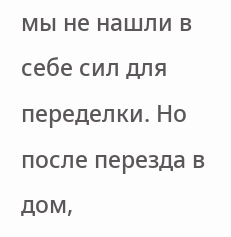мы не нашли в себе сил для переделки. Но после перезда в дом,